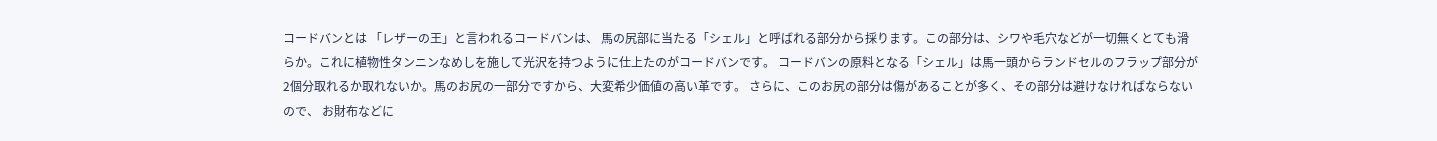コードバンとは 「レザーの王」と言われるコードバンは、 馬の尻部に当たる「シェル」と呼ばれる部分から採ります。この部分は、シワや毛穴などが一切無くとても滑らか。これに植物性タンニンなめしを施して光沢を持つように仕上たのがコードバンです。 コードバンの原料となる「シェル」は馬一頭からランドセルのフラップ部分が2個分取れるか取れないか。馬のお尻の一部分ですから、大変希少価値の高い革です。 さらに、このお尻の部分は傷があることが多く、その部分は避けなければならないので、 お財布などに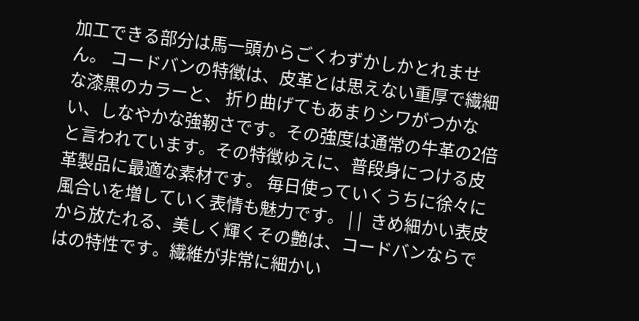加工できる部分は馬一頭からごくわずかしかとれません。 コードバンの特徴は、皮革とは思えない重厚で繊細な漆黒のカラーと、 折り曲げてもあまりシワがつかない、しなやかな強靭さです。その強度は通常の牛革の2倍と言われています。その特徴ゆえに、普段身につける皮革製品に最適な素材です。 毎日使っていくうちに徐々に風合いを増していく表情も魅力です。 | |  きめ細かい表皮から放たれる、美しく輝くその艶は、コードバンならではの特性です。繊維が非常に細かい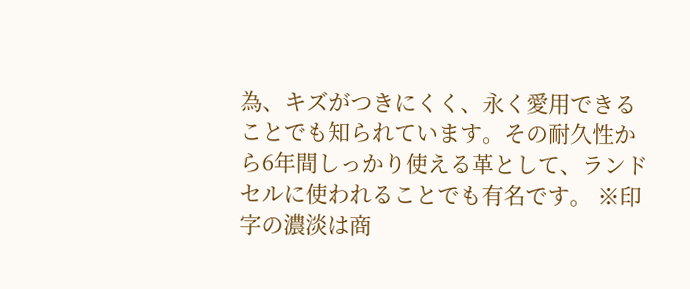為、キズがつきにくく、永く愛用できることでも知られています。その耐久性から6年間しっかり使える革として、ランドセルに使われることでも有名です。 ※印字の濃淡は商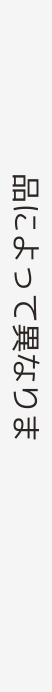品によって異なりま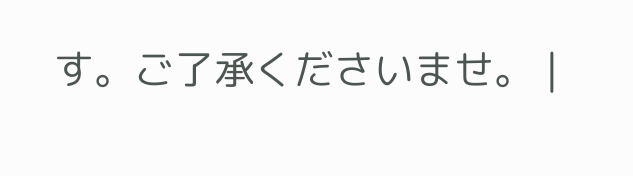す。ご了承くださいませ。 |